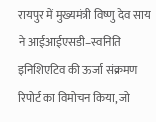रायपुर में मुख्यमंत्री विष्णु देव साय ने आईआईएसडी–स्वनिति इनिशिएटिव की ऊर्जा संक्रमण रिपोर्ट का विमोचन किया, जो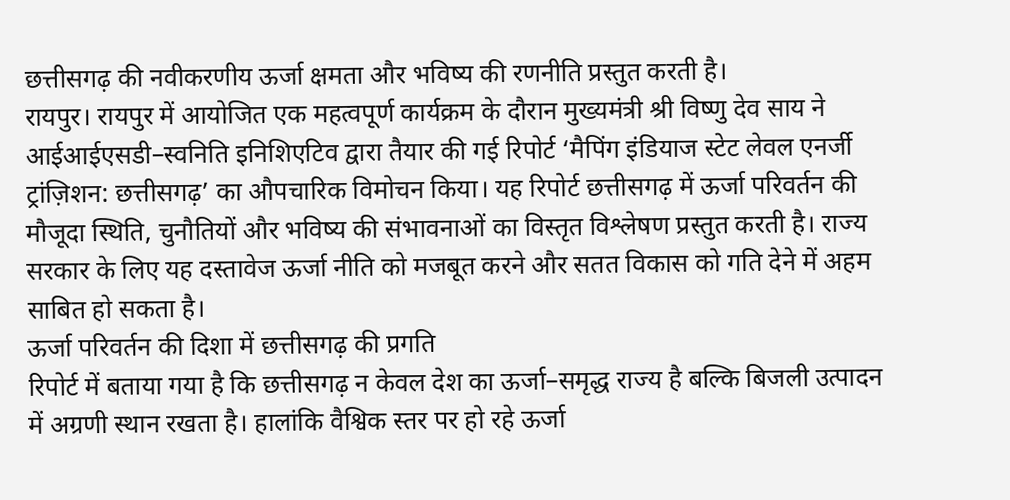छत्तीसगढ़ की नवीकरणीय ऊर्जा क्षमता और भविष्य की रणनीति प्रस्तुत करती है।
रायपुर। रायपुर में आयोजित एक महत्वपूर्ण कार्यक्रम के दौरान मुख्यमंत्री श्री विष्णु देव साय ने आईआईएसडी–स्वनिति इनिशिएटिव द्वारा तैयार की गई रिपोर्ट ‘मैपिंग इंडियाज स्टेट लेवल एनर्जी ट्रांज़िशन: छत्तीसगढ़’ का औपचारिक विमोचन किया। यह रिपोर्ट छत्तीसगढ़ में ऊर्जा परिवर्तन की मौजूदा स्थिति, चुनौतियों और भविष्य की संभावनाओं का विस्तृत विश्लेषण प्रस्तुत करती है। राज्य सरकार के लिए यह दस्तावेज ऊर्जा नीति को मजबूत करने और सतत विकास को गति देने में अहम साबित हो सकता है।
ऊर्जा परिवर्तन की दिशा में छत्तीसगढ़ की प्रगति
रिपोर्ट में बताया गया है कि छत्तीसगढ़ न केवल देश का ऊर्जा–समृद्ध राज्य है बल्कि बिजली उत्पादन में अग्रणी स्थान रखता है। हालांकि वैश्विक स्तर पर हो रहे ऊर्जा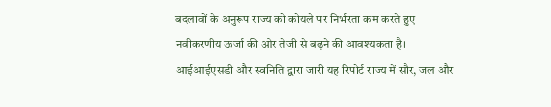बदलावों के अनुरूप राज्य को कोयले पर निर्भरता कम करते हुए नवीकरणीय ऊर्जा की ओर तेजी से बढ़ने की आवश्यकता है।
आईआईएसडी और स्वनिति द्वारा जारी यह रिपोर्ट राज्य में सौर, जल और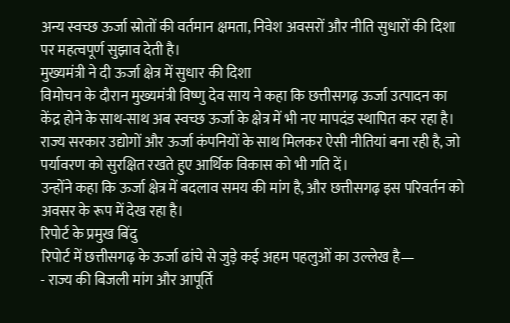अन्य स्वच्छ ऊर्जा स्रोतों की वर्तमान क्षमता, निवेश अवसरों और नीति सुधारों की दिशा पर महत्वपूर्ण सुझाव देती है।
मुख्यमंत्री ने दी ऊर्जा क्षेत्र में सुधार की दिशा
विमोचन के दौरान मुख्यमंत्री विष्णु देव साय ने कहा कि छत्तीसगढ़ ऊर्जा उत्पादन का केंद्र होने के साथ-साथ अब स्वच्छ ऊर्जा के क्षेत्र में भी नए मापदंड स्थापित कर रहा है। राज्य सरकार उद्योगों और ऊर्जा कंपनियों के साथ मिलकर ऐसी नीतियां बना रही है, जो पर्यावरण को सुरक्षित रखते हुए आर्थिक विकास को भी गति दें।
उन्होंने कहा कि ऊर्जा क्षेत्र में बदलाव समय की मांग है, और छत्तीसगढ़ इस परिवर्तन को अवसर के रूप में देख रहा है।
रिपोर्ट के प्रमुख बिंदु
रिपोर्ट में छत्तीसगढ़ के ऊर्जा ढांचे से जुड़े कई अहम पहलुओं का उल्लेख है—
- राज्य की बिजली मांग और आपूर्ति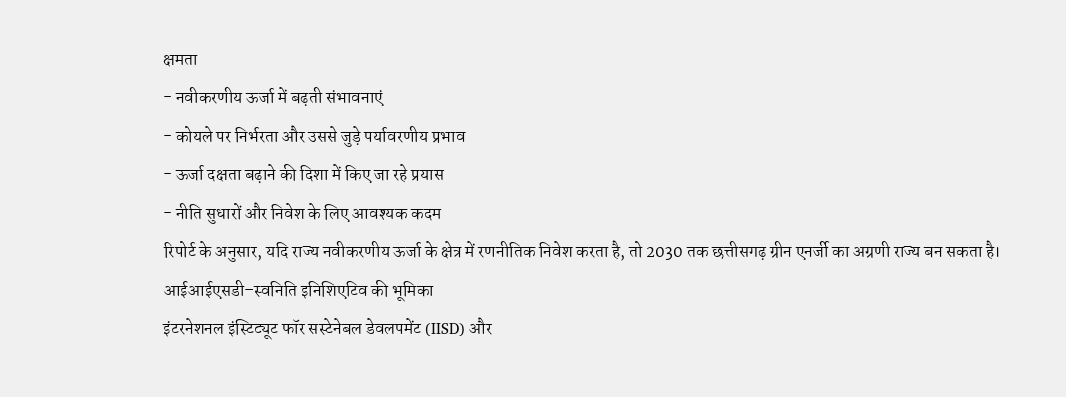क्षमता
- नवीकरणीय ऊर्जा में बढ़ती संभावनाएं
- कोयले पर निर्भरता और उससे जुड़े पर्यावरणीय प्रभाव
- ऊर्जा दक्षता बढ़ाने की दिशा में किए जा रहे प्रयास
- नीति सुधारों और निवेश के लिए आवश्यक कदम
रिपोर्ट के अनुसार, यदि राज्य नवीकरणीय ऊर्जा के क्षेत्र में रणनीतिक निवेश करता है, तो 2030 तक छत्तीसगढ़ ग्रीन एनर्जी का अग्रणी राज्य बन सकता है।
आईआईएसडी–स्वनिति इनिशिएटिव की भूमिका
इंटरनेशनल इंस्टिट्यूट फॉर सस्टेनेबल डेवलपमेंट (IISD) और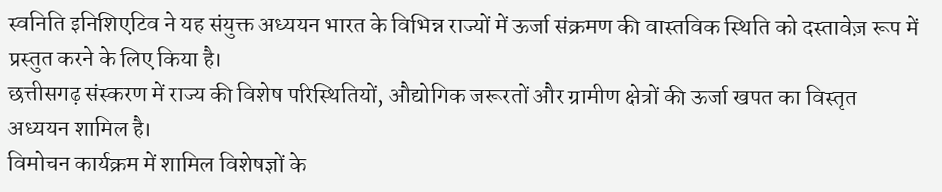स्वनिति इनिशिएटिव ने यह संयुक्त अध्ययन भारत के विभिन्न राज्यों में ऊर्जा संक्रमण की वास्तविक स्थिति को दस्तावेज़ रूप में प्रस्तुत करने के लिए किया है।
छत्तीसगढ़ संस्करण में राज्य की विशेष परिस्थितियों, औद्योगिक जरूरतों और ग्रामीण क्षेत्रों की ऊर्जा खपत का विस्तृत अध्ययन शामिल है।
विमोचन कार्यक्रम में शामिल विशेषज्ञों के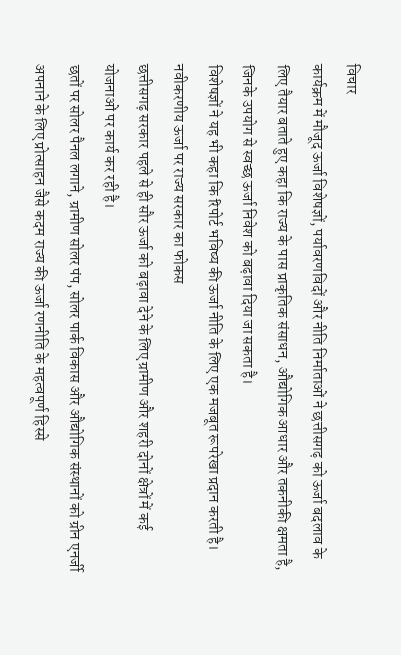विचार
कार्यक्रम में मौजूद ऊर्जा विशेषज्ञों, पर्यावरणविदों और नीति निर्माताओं ने छत्तीसगढ़ को ऊर्जा बदलाव के लिए तैयार बताते हुए कहा कि राज्य के पास प्राकृतिक संसाधन, औद्योगिक आधार और तकनीकी क्षमता है, जिनके उपयोग से स्वच्छ ऊर्जा निवेश को बढ़ावा दिया जा सकता है।
विशेषज्ञों ने यह भी कहा कि रिपोर्ट भविष्य की ऊर्जा नीति के लिए एक मजबूत रूपरेखा प्रदान करती है।
नवीकरणीय ऊर्जा पर राज्य सरकार का फोकस
छत्तीसगढ़ सरकार पहले से ही सौर ऊर्जा को बढ़ावा देने के लिए ग्रामीण और शहरी दोनों क्षेत्रों में कई योजनाओं पर कार्य कर रही है।
छतों पर सोलर पैनल लगाने, ग्रामीण सोलर पंप, सोलर पार्क विकास और औद्योगिक संस्थानों को ग्रीन एनर्जी अपनाने के लिए प्रोत्साहन जैसे कदम राज्य की ऊर्जा रणनीति के महत्वपूर्ण हिस्से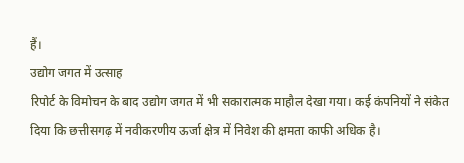हैं।
उद्योग जगत में उत्साह
रिपोर्ट के विमोचन के बाद उद्योग जगत में भी सकारात्मक माहौल देखा गया। कई कंपनियों ने संकेत दिया कि छत्तीसगढ़ में नवीकरणीय ऊर्जा क्षेत्र में निवेश की क्षमता काफी अधिक है।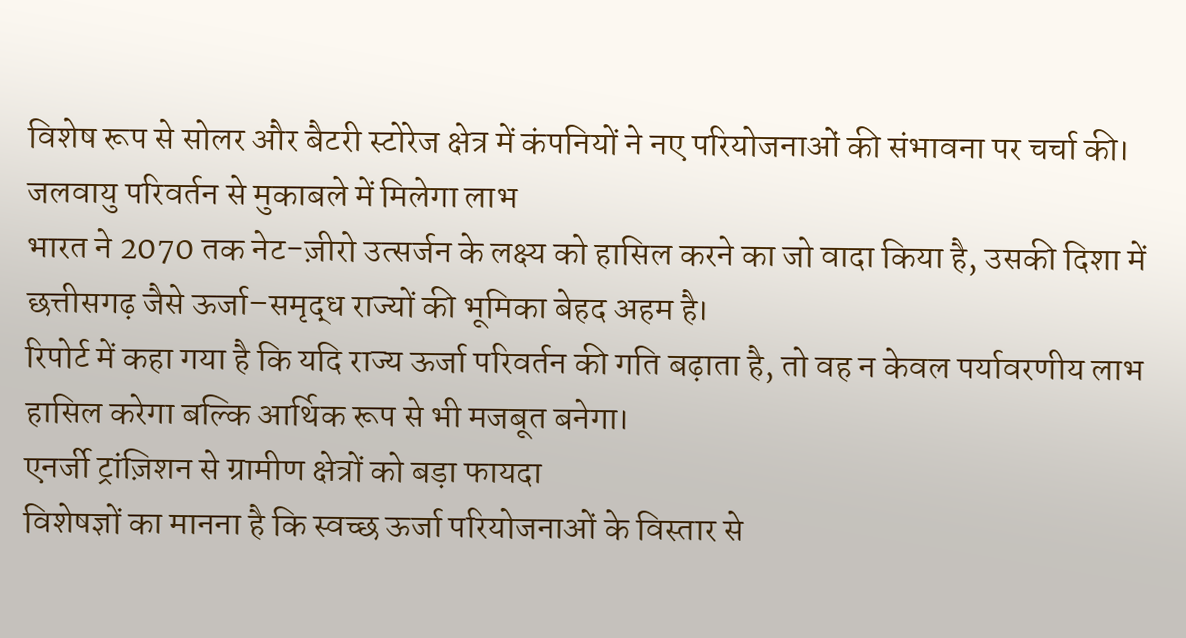विशेष रूप से सोलर और बैटरी स्टोरेज क्षेत्र में कंपनियों ने नए परियोजनाओं की संभावना पर चर्चा की।
जलवायु परिवर्तन से मुकाबले में मिलेगा लाभ
भारत ने 2070 तक नेट-ज़ीरो उत्सर्जन के लक्ष्य को हासिल करने का जो वादा किया है, उसकी दिशा में छत्तीसगढ़ जैसे ऊर्जा–समृद्ध राज्यों की भूमिका बेहद अहम है।
रिपोर्ट में कहा गया है कि यदि राज्य ऊर्जा परिवर्तन की गति बढ़ाता है, तो वह न केवल पर्यावरणीय लाभ हासिल करेगा बल्कि आर्थिक रूप से भी मजबूत बनेगा।
एनर्जी ट्रांज़िशन से ग्रामीण क्षेत्रों को बड़ा फायदा
विशेषज्ञों का मानना है कि स्वच्छ ऊर्जा परियोजनाओं के विस्तार से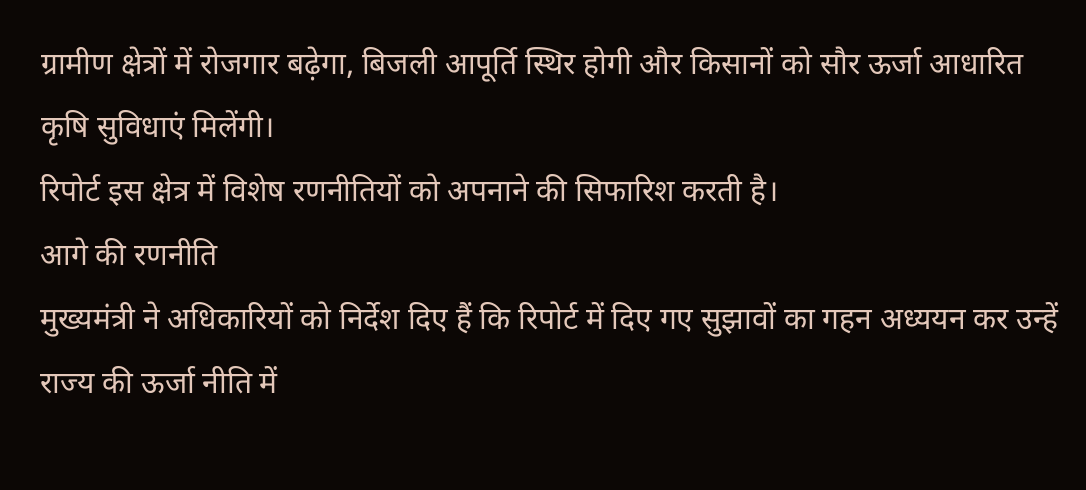ग्रामीण क्षेत्रों में रोजगार बढ़ेगा, बिजली आपूर्ति स्थिर होगी और किसानों को सौर ऊर्जा आधारित कृषि सुविधाएं मिलेंगी।
रिपोर्ट इस क्षेत्र में विशेष रणनीतियों को अपनाने की सिफारिश करती है।
आगे की रणनीति
मुख्यमंत्री ने अधिकारियों को निर्देश दिए हैं कि रिपोर्ट में दिए गए सुझावों का गहन अध्ययन कर उन्हें राज्य की ऊर्जा नीति में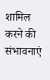शामिल करने की संभावनाएं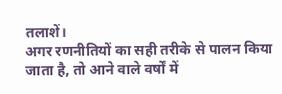तलाशें।
अगर रणनीतियों का सही तरीके से पालन किया जाता है, तो आने वाले वर्षों में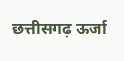छत्तीसगढ़ ऊर्जा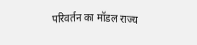परिवर्तन का मॉडल राज्य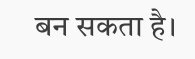बन सकता है।